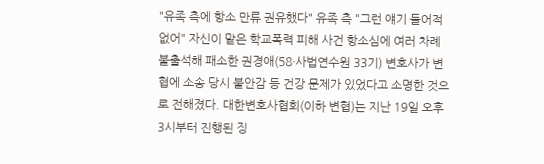"유족 측에 항소 만류 권유했다" 유족 측 "그런 얘기 들어적 없어" 자신이 맡은 학교폭력 피해 사건 항소심에 여러 차례 불출석해 패소한 권경애(58·사법연수원 33기) 변호사가 변협에 소송 당시 불안감 등 건강 문제가 있었다고 소명한 것으로 전해졌다. 대한변호사협회(이하 변협)는 지난 19일 오후 3시부터 진행된 징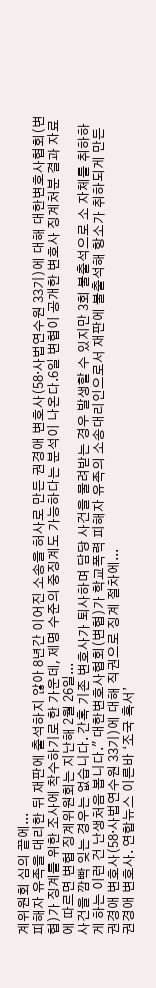계위원회 심의 끝에...
피해자 유족을 대리한 뒤 재판에 출석하지 않아 8년간 이어진 소송을 허사로 만든 권경애 변호사(58·사법연수원 33기)에 대해 대한변호사협회(변협)가 징계를 위한 조사에 착수하기로 한 가운데, 제명 수준의 중징계도 가능하다는 분석이 나온다.6일 변협이 공개한 변호사 징계처분 결과 자료에 따르면 변협 징계위원회는 지난해 2월 26일...
사건을 깜빡 잊는 경우는 없습니다. 간혹 기존 변호사가 퇴사하며 담당 사건을 물려받는 경우 발생할 수 있지만 3회 불출석으로 소 자체를 취하하게 하는 이런 건 난생처음 봅니다." 대한변호사협회(변협)가 학교폭력 피해자 유족의 소송대리인으로서 재판에 불출석해 항소가 취하되게 만든 권경애 변호사(58·사법연수원 33기)에 대해 직권으로 징계 절차에...
권경애 변호사. 연합뉴스 이른바 ‘조국 흑서’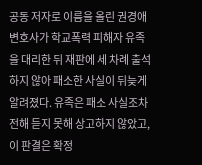공동 저자로 이름을 올린 권경애 변호사가 학교폭력 피해자 유족을 대리한 뒤 재판에 세 차례 출석하지 않아 패소한 사실이 뒤늦게 알려졌다. 유족은 패소 사실조차 전해 듣지 못해 상고하지 않았고, 이 판결은 확정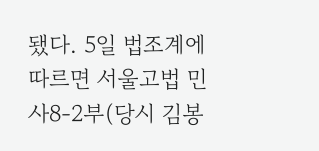됐다. 5일 법조계에 따르면 서울고법 민사8-2부(당시 김봉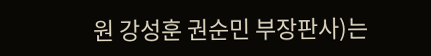원 강성훈 권순민 부장판사)는